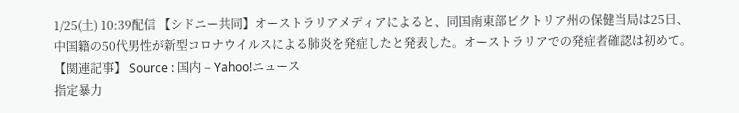1/25(土) 10:39配信 【シドニー共同】オーストラリアメディアによると、同国南東部ビクトリア州の保健当局は25日、中国籍の50代男性が新型コロナウイルスによる肺炎を発症したと発表した。オーストラリアでの発症者確認は初めて。 【関連記事】 Source : 国内 – Yahoo!ニュース
指定暴力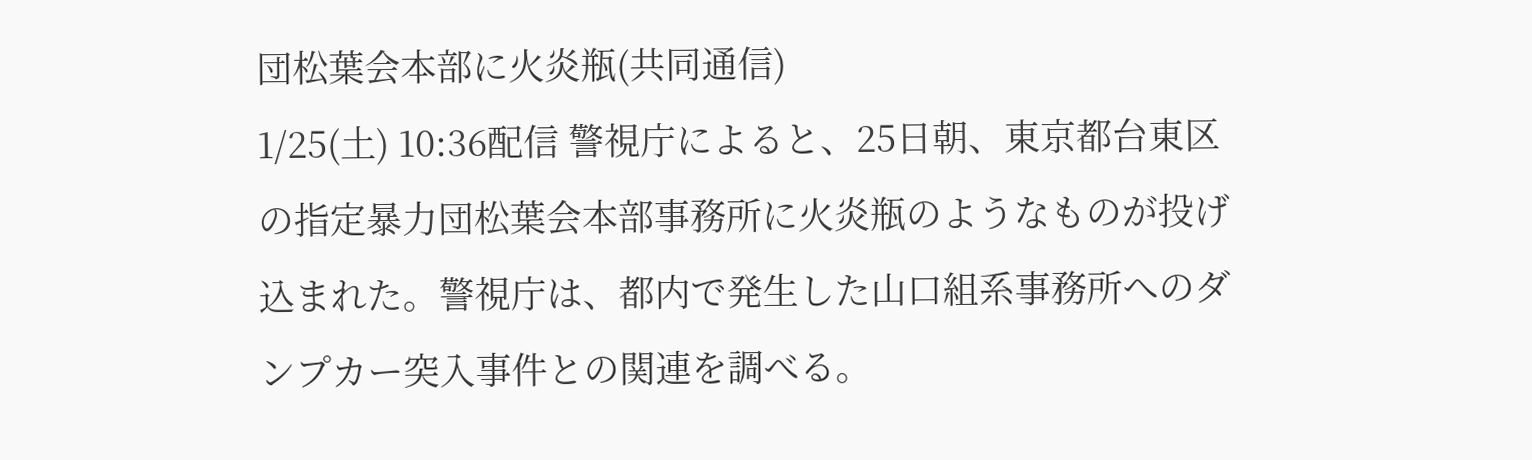団松葉会本部に火炎瓶(共同通信)
1/25(土) 10:36配信 警視庁によると、25日朝、東京都台東区の指定暴力団松葉会本部事務所に火炎瓶のようなものが投げ込まれた。警視庁は、都内で発生した山口組系事務所へのダンプカー突入事件との関連を調べる。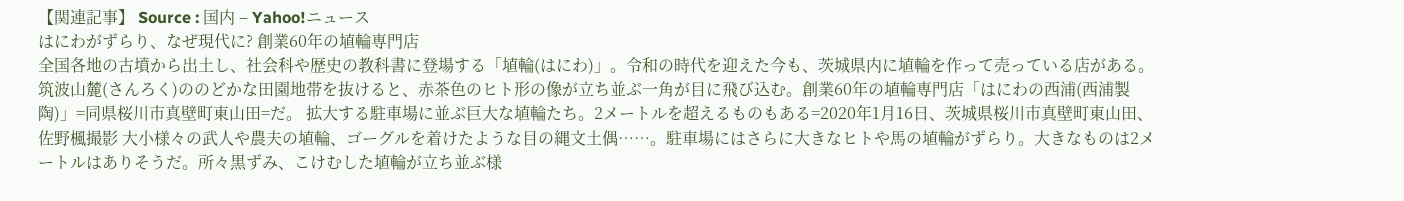【関連記事】 Source : 国内 – Yahoo!ニュース
はにわがずらり、なぜ現代に? 創業60年の埴輪専門店
全国各地の古墳から出土し、社会科や歴史の教科書に登場する「埴輪(はにわ)」。令和の時代を迎えた今も、茨城県内に埴輪を作って売っている店がある。 筑波山麓(さんろく)ののどかな田園地帯を抜けると、赤茶色のヒト形の像が立ち並ぶ一角が目に飛び込む。創業60年の埴輪専門店「はにわの西浦(西浦製陶)」=同県桜川市真壁町東山田=だ。 拡大する駐車場に並ぶ巨大な埴輪たち。2メートルを超えるものもある=2020年1月16日、茨城県桜川市真壁町東山田、佐野楓撮影 大小様々の武人や農夫の埴輪、ゴーグルを着けたような目の縄文土偶……。駐車場にはさらに大きなヒトや馬の埴輪がずらり。大きなものは2メートルはありそうだ。所々黒ずみ、こけむした埴輪が立ち並ぶ様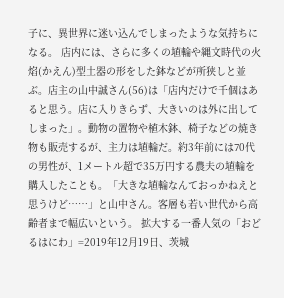子に、異世界に迷い込んでしまったような気持ちになる。 店内には、さらに多くの埴輪や縄文時代の火焰(かえん)型土器の形をした鉢などが所狭しと並ぶ。店主の山中誠さん(56)は「店内だけで千個はあると思う。店に入りきらず、大きいのは外に出してしまった」。動物の置物や植木鉢、椅子などの焼き物も販売するが、主力は埴輪だ。約3年前には70代の男性が、1メートル超で35万円する農夫の埴輪を購入したことも。「大きな埴輪なんておっかねえと思うけど……」と山中さん。客層も若い世代から高齢者まで幅広いという。 拡大する一番人気の「おどるはにわ」=2019年12月19日、茨城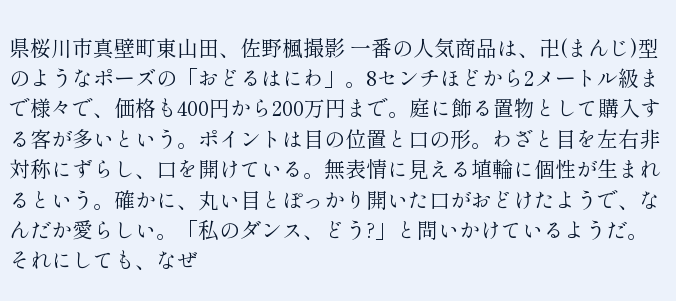県桜川市真壁町東山田、佐野楓撮影 一番の人気商品は、卍(まんじ)型のようなポーズの「おどるはにわ」。8センチほどから2メートル級まで様々で、価格も400円から200万円まで。庭に飾る置物として購入する客が多いという。ポイントは目の位置と口の形。わざと目を左右非対称にずらし、口を開けている。無表情に見える埴輪に個性が生まれるという。確かに、丸い目とぽっかり開いた口がおどけたようで、なんだか愛らしい。「私のダンス、どう?」と問いかけているようだ。 それにしても、なぜ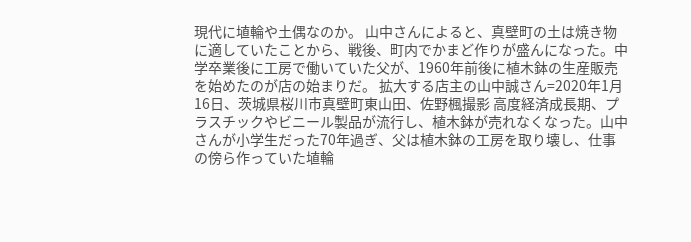現代に埴輪や土偶なのか。 山中さんによると、真壁町の土は焼き物に適していたことから、戦後、町内でかまど作りが盛んになった。中学卒業後に工房で働いていた父が、1960年前後に植木鉢の生産販売を始めたのが店の始まりだ。 拡大する店主の山中誠さん=2020年1月16日、茨城県桜川市真壁町東山田、佐野楓撮影 高度経済成長期、プラスチックやビニール製品が流行し、植木鉢が売れなくなった。山中さんが小学生だった70年過ぎ、父は植木鉢の工房を取り壊し、仕事の傍ら作っていた埴輪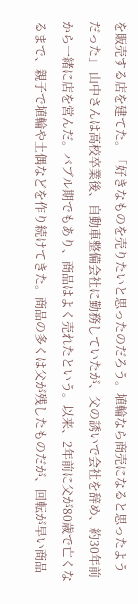を販売する店を建てた。「好きなものを売りたいと思ったのだろう。埴輪なら商売になると思ったようだった」 山中さんは高校卒業後、自動車整備会社に勤務していたが、父の誘いで会社を辞め、約30年前から一緒に店を営んだ。バブル期でもあり、商品はよく売れたという。以来、2年前に父が80歳で亡くなるまで、親子で埴輪や土偶などを作り続けてきた。商品の多くは父が残したものだが、回転が早い商品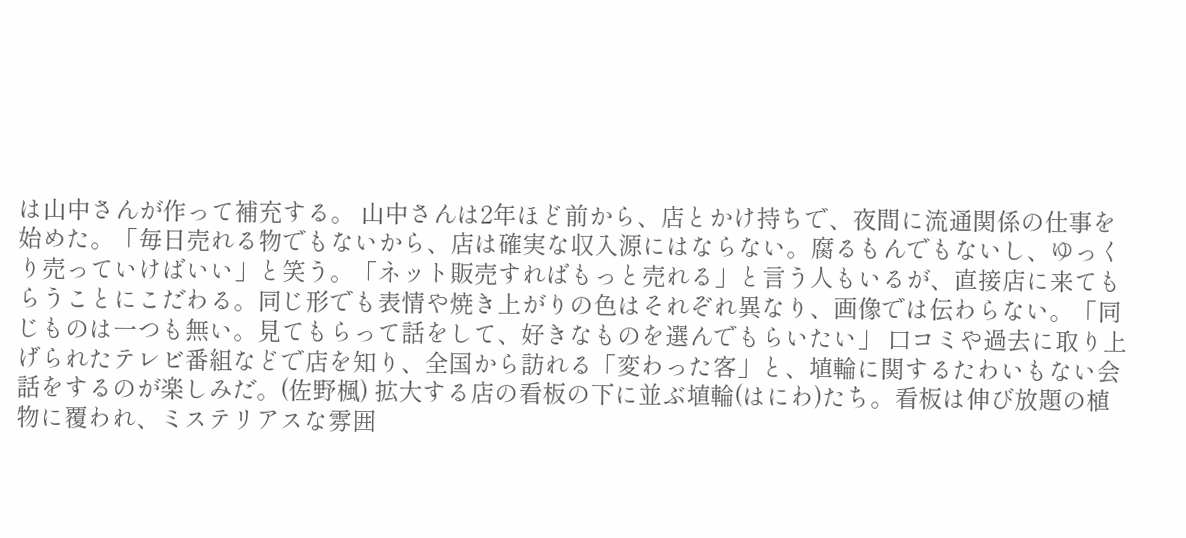は山中さんが作って補充する。 山中さんは2年ほど前から、店とかけ持ちで、夜間に流通関係の仕事を始めた。「毎日売れる物でもないから、店は確実な収入源にはならない。腐るもんでもないし、ゆっくり売っていけばいい」と笑う。「ネット販売すればもっと売れる」と言う人もいるが、直接店に来てもらうことにこだわる。同じ形でも表情や焼き上がりの色はそれぞれ異なり、画像では伝わらない。「同じものは一つも無い。見てもらって話をして、好きなものを選んでもらいたい」 口コミや過去に取り上げられたテレビ番組などで店を知り、全国から訪れる「変わった客」と、埴輪に関するたわいもない会話をするのが楽しみだ。(佐野楓) 拡大する店の看板の下に並ぶ埴輪(はにわ)たち。看板は伸び放題の植物に覆われ、ミステリアスな雰囲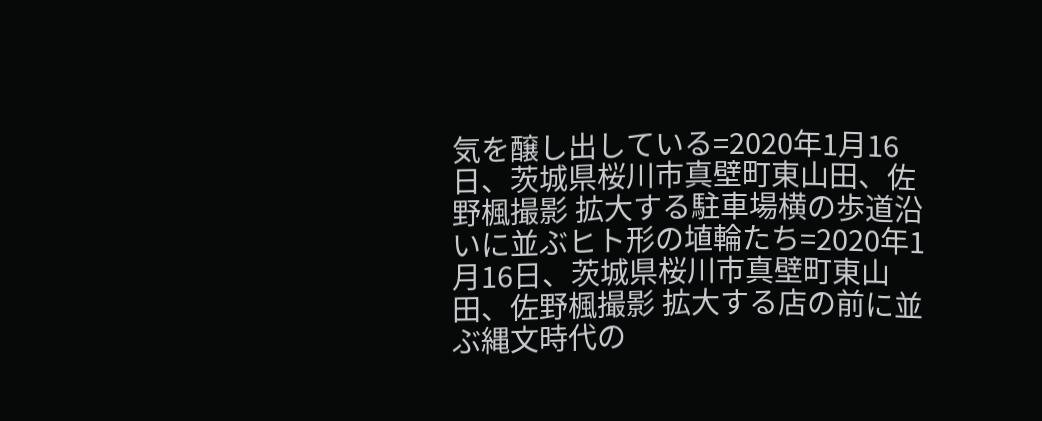気を醸し出している=2020年1月16日、茨城県桜川市真壁町東山田、佐野楓撮影 拡大する駐車場横の歩道沿いに並ぶヒト形の埴輪たち=2020年1月16日、茨城県桜川市真壁町東山田、佐野楓撮影 拡大する店の前に並ぶ縄文時代の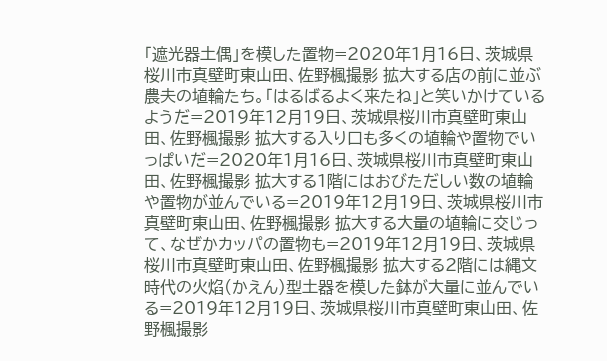「遮光器土偶」を模した置物=2020年1月16日、茨城県桜川市真壁町東山田、佐野楓撮影 拡大する店の前に並ぶ農夫の埴輪たち。「はるばるよく来たね」と笑いかけているようだ=2019年12月19日、茨城県桜川市真壁町東山田、佐野楓撮影 拡大する入り口も多くの埴輪や置物でいっぱいだ=2020年1月16日、茨城県桜川市真壁町東山田、佐野楓撮影 拡大する1階にはおびただしい数の埴輪や置物が並んでいる=2019年12月19日、茨城県桜川市真壁町東山田、佐野楓撮影 拡大する大量の埴輪に交じって、なぜかカッパの置物も=2019年12月19日、茨城県桜川市真壁町東山田、佐野楓撮影 拡大する2階には縄文時代の火焰(かえん)型土器を模した鉢が大量に並んでいる=2019年12月19日、茨城県桜川市真壁町東山田、佐野楓撮影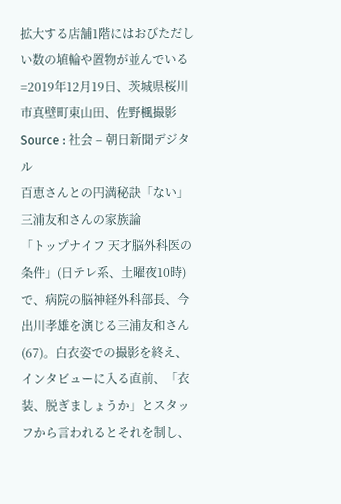拡大する店舗1階にはおびただしい数の埴輪や置物が並んでいる=2019年12月19日、茨城県桜川市真壁町東山田、佐野楓撮影 Source : 社会 – 朝日新聞デジタル
百恵さんとの円満秘訣「ない」 三浦友和さんの家族論
「トップナイフ 天才脳外科医の条件」(日テレ系、土曜夜10時)で、病院の脳神経外科部長、今出川孝雄を演じる三浦友和さん(67)。白衣姿での撮影を終え、インタビューに入る直前、「衣装、脱ぎましょうか」とスタッフから言われるとそれを制し、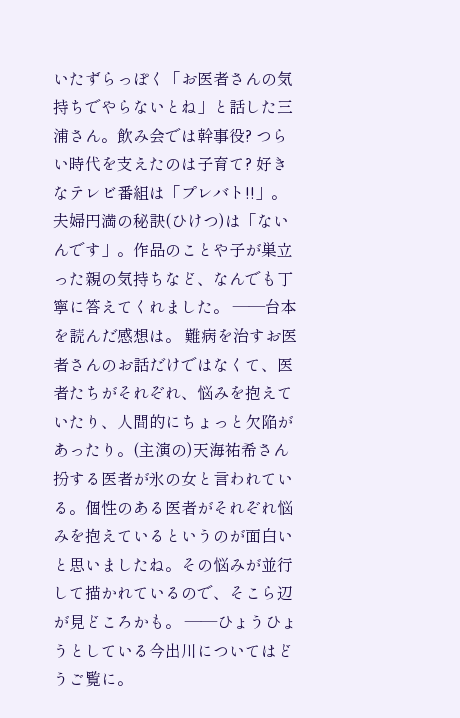いたずらっぽく「お医者さんの気持ちでやらないとね」と話した三浦さん。飲み会では幹事役? つらい時代を支えたのは子育て? 好きなテレビ番組は「プレバト!!」。夫婦円満の秘訣(ひけつ)は「ないんです」。作品のことや子が巣立った親の気持ちなど、なんでも丁寧に答えてくれました。 ――台本を読んだ感想は。 難病を治すお医者さんのお話だけではなくて、医者たちがそれぞれ、悩みを抱えていたり、人間的にちょっと欠陥があったり。(主演の)天海祐希さん扮する医者が氷の女と言われている。個性のある医者がそれぞれ悩みを抱えているというのが面白いと思いましたね。その悩みが並行して描かれているので、そこら辺が見どころかも。 ――ひょうひょうとしている今出川についてはどうご覧に。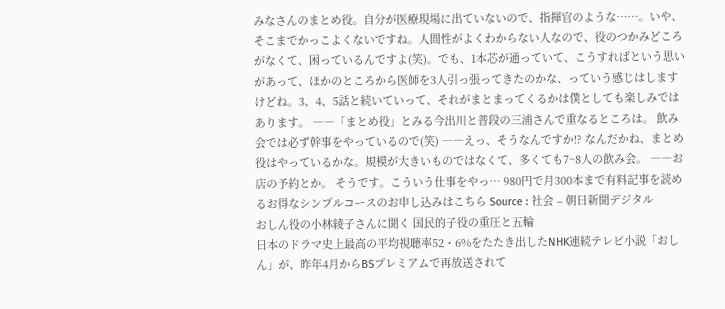みなさんのまとめ役。自分が医療現場に出ていないので、指揮官のような……。いや、そこまでかっこよくないですね。人間性がよくわからない人なので、役のつかみどころがなくて、困っているんですよ(笑)。でも、1本芯が通っていて、こうすればという思いがあって、ほかのところから医師を3人引っ張ってきたのかな、っていう感じはしますけどね。3、4、5話と続いていって、それがまとまってくるかは僕としても楽しみではあります。 ――「まとめ役」とみる今出川と普段の三浦さんで重なるところは。 飲み会では必ず幹事をやっているので(笑) ――えっ、そうなんですか!? なんだかね、まとめ役はやっているかな。規模が大きいものではなくて、多くても7~8人の飲み会。 ――お店の予約とか。 そうです。こういう仕事をやっ… 980円で月300本まで有料記事を読めるお得なシンプルコースのお申し込みはこちら Source : 社会 – 朝日新聞デジタル
おしん役の小林綾子さんに聞く 国民的子役の重圧と五輪
日本のドラマ史上最高の平均視聴率52・6%をたたき出したNHK連続テレビ小説「おしん」が、昨年4月からBSプレミアムで再放送されて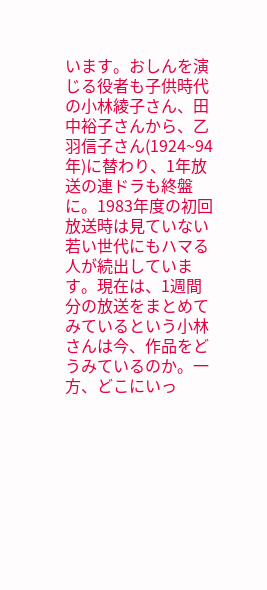います。おしんを演じる役者も子供時代の小林綾子さん、田中裕子さんから、乙羽信子さん(1924~94年)に替わり、1年放送の連ドラも終盤に。1983年度の初回放送時は見ていない若い世代にもハマる人が続出しています。現在は、1週間分の放送をまとめてみているという小林さんは今、作品をどうみているのか。一方、どこにいっ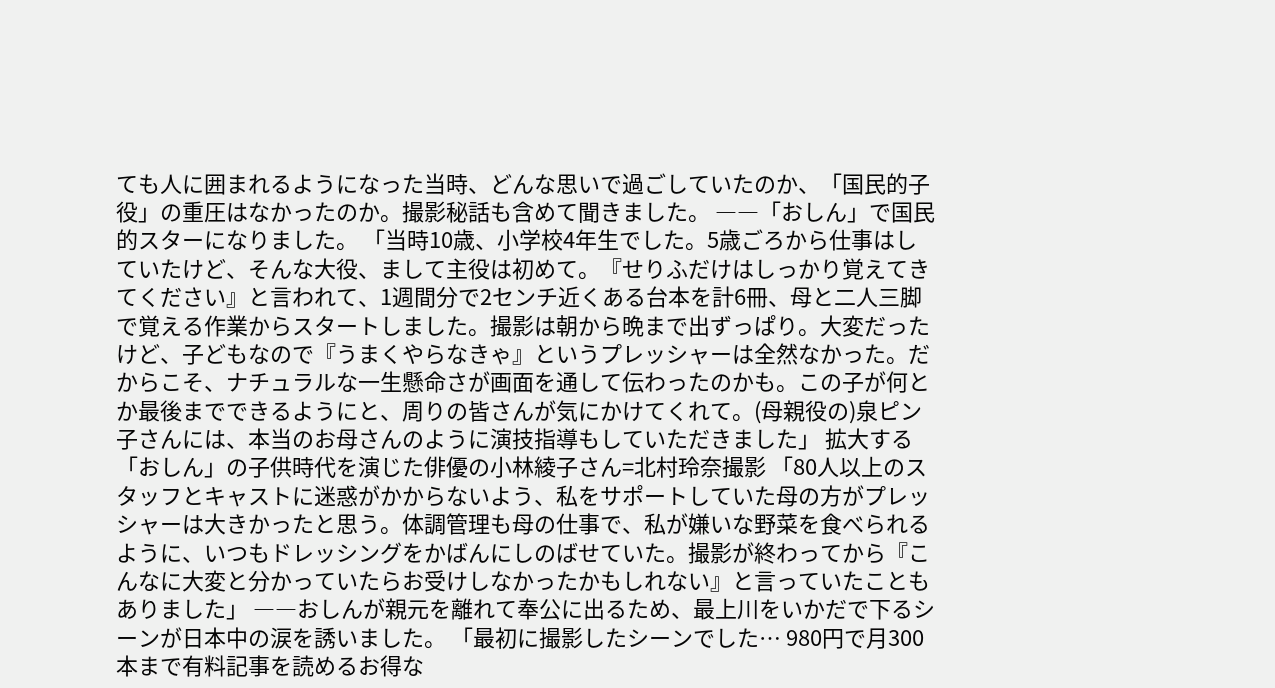ても人に囲まれるようになった当時、どんな思いで過ごしていたのか、「国民的子役」の重圧はなかったのか。撮影秘話も含めて聞きました。 ――「おしん」で国民的スターになりました。 「当時10歳、小学校4年生でした。5歳ごろから仕事はしていたけど、そんな大役、まして主役は初めて。『せりふだけはしっかり覚えてきてください』と言われて、1週間分で2センチ近くある台本を計6冊、母と二人三脚で覚える作業からスタートしました。撮影は朝から晩まで出ずっぱり。大変だったけど、子どもなので『うまくやらなきゃ』というプレッシャーは全然なかった。だからこそ、ナチュラルな一生懸命さが画面を通して伝わったのかも。この子が何とか最後までできるようにと、周りの皆さんが気にかけてくれて。(母親役の)泉ピン子さんには、本当のお母さんのように演技指導もしていただきました」 拡大する「おしん」の子供時代を演じた俳優の小林綾子さん=北村玲奈撮影 「80人以上のスタッフとキャストに迷惑がかからないよう、私をサポートしていた母の方がプレッシャーは大きかったと思う。体調管理も母の仕事で、私が嫌いな野菜を食べられるように、いつもドレッシングをかばんにしのばせていた。撮影が終わってから『こんなに大変と分かっていたらお受けしなかったかもしれない』と言っていたこともありました」 ――おしんが親元を離れて奉公に出るため、最上川をいかだで下るシーンが日本中の涙を誘いました。 「最初に撮影したシーンでした… 980円で月300本まで有料記事を読めるお得な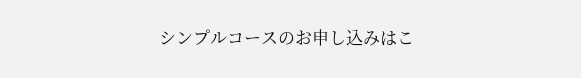シンプルコースのお申し込みはこ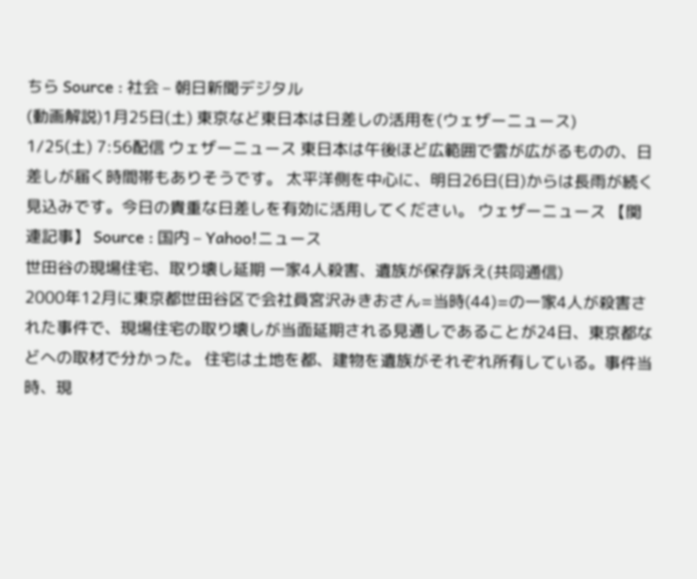ちら Source : 社会 – 朝日新聞デジタル
(動画解説)1月25日(土) 東京など東日本は日差しの活用を(ウェザーニュース)
1/25(土) 7:56配信 ウェザーニュース 東日本は午後ほど広範囲で雲が広がるものの、日差しが届く時間帯もありそうです。 太平洋側を中心に、明日26日(日)からは長雨が続く見込みです。今日の貴重な日差しを有効に活用してください。 ウェザーニュース 【関連記事】 Source : 国内 – Yahoo!ニュース
世田谷の現場住宅、取り壊し延期 一家4人殺害、遺族が保存訴え(共同通信)
2000年12月に東京都世田谷区で会社員宮沢みきおさん=当時(44)=の一家4人が殺害された事件で、現場住宅の取り壊しが当面延期される見通しであることが24日、東京都などへの取材で分かった。 住宅は土地を都、建物を遺族がそれぞれ所有している。事件当時、現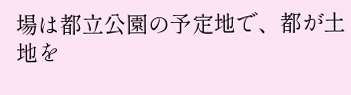場は都立公園の予定地で、都が土地を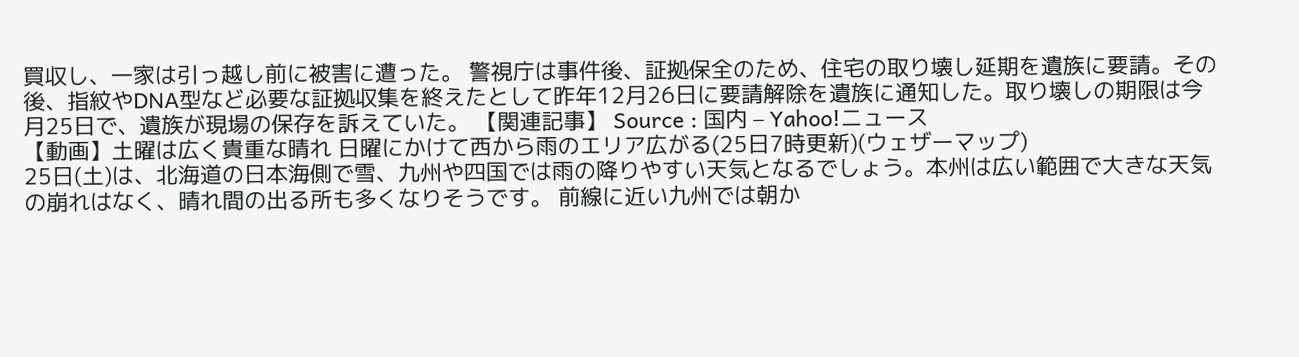買収し、一家は引っ越し前に被害に遭った。 警視庁は事件後、証拠保全のため、住宅の取り壊し延期を遺族に要請。その後、指紋やDNA型など必要な証拠収集を終えたとして昨年12月26日に要請解除を遺族に通知した。取り壊しの期限は今月25日で、遺族が現場の保存を訴えていた。 【関連記事】 Source : 国内 – Yahoo!ニュース
【動画】土曜は広く貴重な晴れ 日曜にかけて西から雨のエリア広がる(25日7時更新)(ウェザーマップ)
25日(土)は、北海道の日本海側で雪、九州や四国では雨の降りやすい天気となるでしょう。本州は広い範囲で大きな天気の崩れはなく、晴れ間の出る所も多くなりそうです。 前線に近い九州では朝か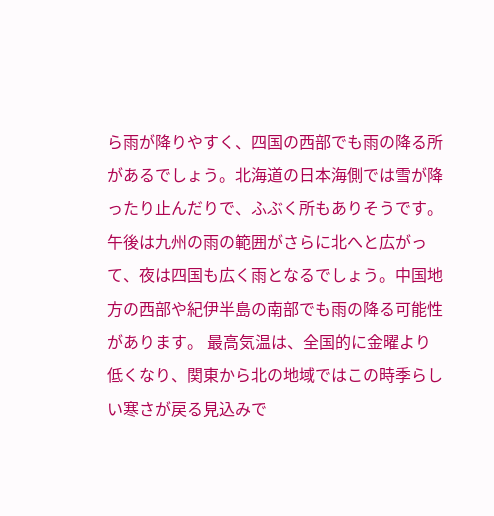ら雨が降りやすく、四国の西部でも雨の降る所があるでしょう。北海道の日本海側では雪が降ったり止んだりで、ふぶく所もありそうです。 午後は九州の雨の範囲がさらに北へと広がって、夜は四国も広く雨となるでしょう。中国地方の西部や紀伊半島の南部でも雨の降る可能性があります。 最高気温は、全国的に金曜より低くなり、関東から北の地域ではこの時季らしい寒さが戻る見込みで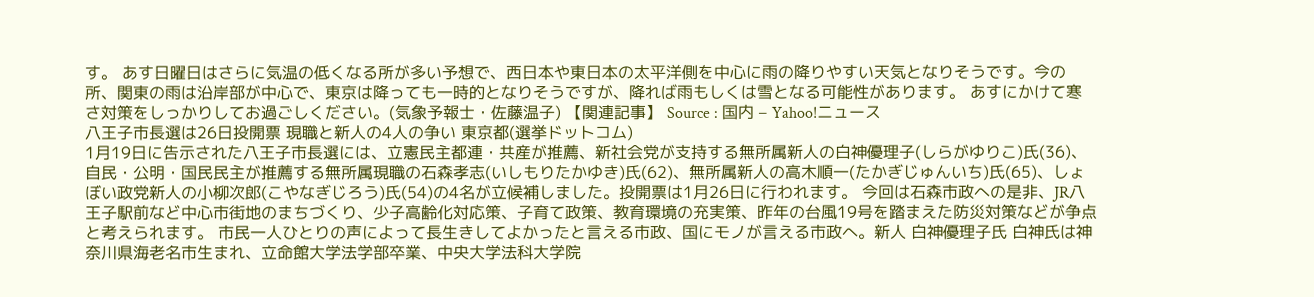す。 あす日曜日はさらに気温の低くなる所が多い予想で、西日本や東日本の太平洋側を中心に雨の降りやすい天気となりそうです。今の所、関東の雨は沿岸部が中心で、東京は降っても一時的となりそうですが、降れば雨もしくは雪となる可能性があります。 あすにかけて寒さ対策をしっかりしてお過ごしください。(気象予報士・佐藤温子) 【関連記事】 Source : 国内 – Yahoo!ニュース
八王子市長選は26日投開票 現職と新人の4人の争い 東京都(選挙ドットコム)
1月19日に告示された八王子市長選には、立憲民主都連・共産が推薦、新社会党が支持する無所属新人の白神優理子(しらがゆりこ)氏(36)、自民・公明・国民民主が推薦する無所属現職の石森孝志(いしもりたかゆき)氏(62)、無所属新人の高木順一(たかぎじゅんいち)氏(65)、しょぼい政党新人の小柳次郎(こやなぎじろう)氏(54)の4名が立候補しました。投開票は1月26日に行われます。 今回は石森市政への是非、JR八王子駅前など中心市街地のまちづくり、少子高齢化対応策、子育て政策、教育環境の充実策、昨年の台風19号を踏まえた防災対策などが争点と考えられます。 市民一人ひとりの声によって長生きしてよかったと言える市政、国にモノが言える市政へ。新人 白神優理子氏 白神氏は神奈川県海老名市生まれ、立命館大学法学部卒業、中央大学法科大学院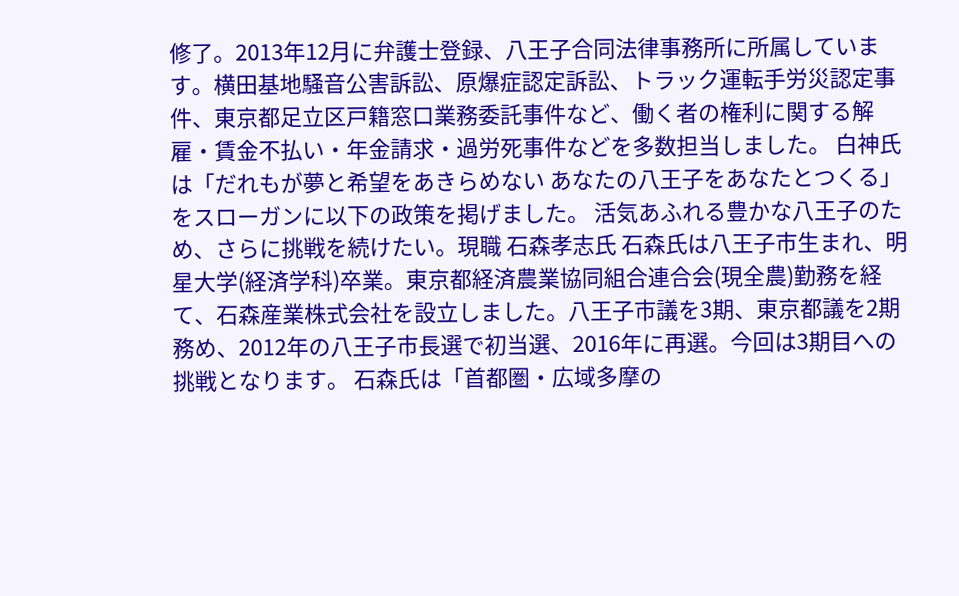修了。2013年12月に弁護士登録、八王子合同法律事務所に所属しています。横田基地騒音公害訴訟、原爆症認定訴訟、トラック運転手労災認定事件、東京都足立区戸籍窓口業務委託事件など、働く者の権利に関する解雇・賃金不払い・年金請求・過労死事件などを多数担当しました。 白神氏は「だれもが夢と希望をあきらめない あなたの八王子をあなたとつくる」をスローガンに以下の政策を掲げました。 活気あふれる豊かな八王子のため、さらに挑戦を続けたい。現職 石森孝志氏 石森氏は八王子市生まれ、明星大学(経済学科)卒業。東京都経済農業協同組合連合会(現全農)勤務を経て、石森産業株式会社を設立しました。八王子市議を3期、東京都議を2期務め、2012年の八王子市長選で初当選、2016年に再選。今回は3期目への挑戦となります。 石森氏は「首都圏・広域多摩の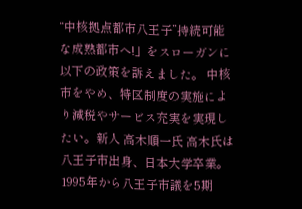“中核拠点都市八王子”持続可能な成熟都市へ!」をスローガンに以下の政策を訴えました。 中核市をやめ、特区制度の実施により減税やサービス充実を実現したい。新人 高木順一氏 高木氏は八王子市出身、日本大学卒業。1995年から八王子市議を5期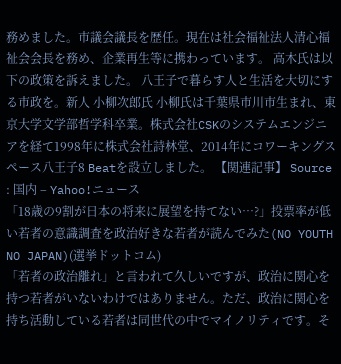務めました。市議会議長を歴任。現在は社会福祉法人清心福祉会会長を務め、企業再生等に携わっています。 高木氏は以下の政策を訴えました。 八王子で暮らす人と生活を大切にする市政を。新人 小柳次郎氏 小柳氏は千葉県市川市生まれ、東京大学文学部哲学科卒業。株式会社CSKのシステムエンジニアを経て1998年に株式会社詩林堂、2014年にコワーキングスペース八王子8 Beatを設立しました。 【関連記事】 Source : 国内 – Yahoo!ニュース
「18歳の9割が日本の将来に展望を持てない…?」投票率が低い若者の意識調査を政治好きな若者が読んでみた(NO YOUTH NO JAPAN)(選挙ドットコム)
「若者の政治離れ」と言われて久しいですが、政治に関心を持つ若者がいないわけではありません。ただ、政治に関心を持ち活動している若者は同世代の中でマイノリティです。そ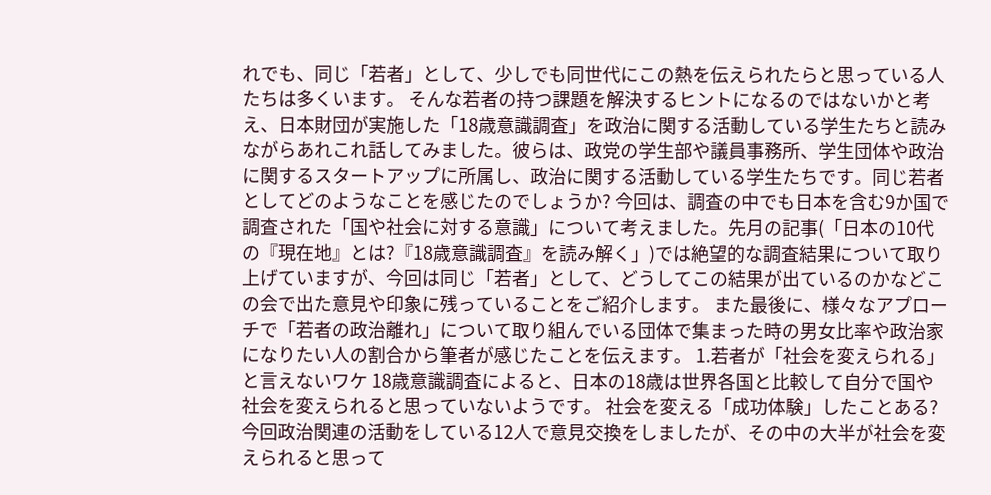れでも、同じ「若者」として、少しでも同世代にこの熱を伝えられたらと思っている人たちは多くいます。 そんな若者の持つ課題を解決するヒントになるのではないかと考え、日本財団が実施した「18歳意識調査」を政治に関する活動している学生たちと読みながらあれこれ話してみました。彼らは、政党の学生部や議員事務所、学生団体や政治に関するスタートアップに所属し、政治に関する活動している学生たちです。同じ若者としてどのようなことを感じたのでしょうか? 今回は、調査の中でも日本を含む9か国で調査された「国や社会に対する意識」について考えました。先月の記事(「日本の10代の『現在地』とは?『18歳意識調査』を読み解く」)では絶望的な調査結果について取り上げていますが、今回は同じ「若者」として、どうしてこの結果が出ているのかなどこの会で出た意見や印象に残っていることをご紹介します。 また最後に、様々なアプローチで「若者の政治離れ」について取り組んでいる団体で集まった時の男女比率や政治家になりたい人の割合から筆者が感じたことを伝えます。 1.若者が「社会を変えられる」と言えないワケ 18歳意識調査によると、日本の18歳は世界各国と比較して自分で国や社会を変えられると思っていないようです。 社会を変える「成功体験」したことある? 今回政治関連の活動をしている12人で意見交換をしましたが、その中の大半が社会を変えられると思って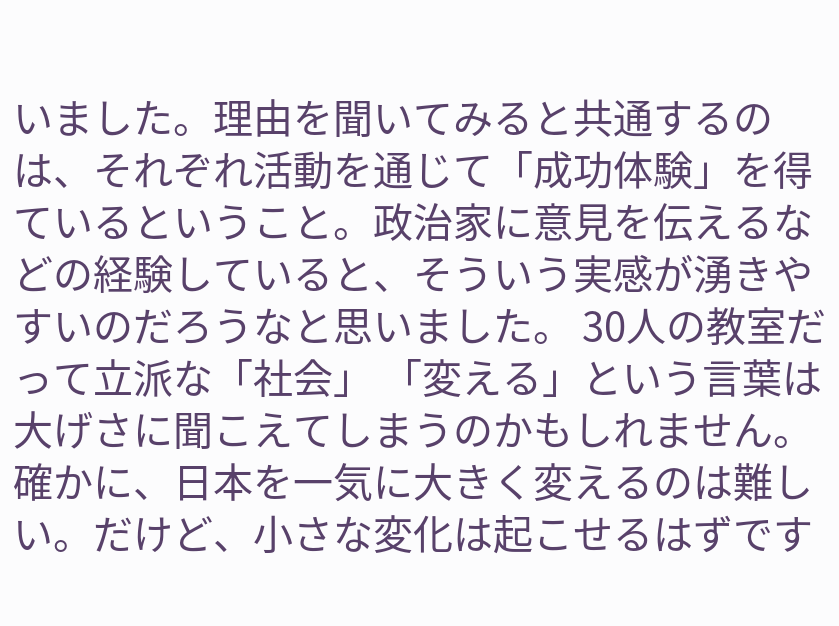いました。理由を聞いてみると共通するのは、それぞれ活動を通じて「成功体験」を得ているということ。政治家に意見を伝えるなどの経験していると、そういう実感が湧きやすいのだろうなと思いました。 30人の教室だって立派な「社会」 「変える」という言葉は大げさに聞こえてしまうのかもしれません。確かに、日本を一気に大きく変えるのは難しい。だけど、小さな変化は起こせるはずです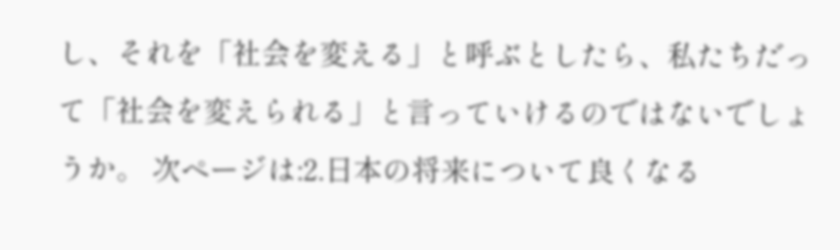し、それを「社会を変える」と呼ぶとしたら、私たちだって「社会を変えられる」と言っていけるのではないでしょうか。 次ページは:2.日本の将来について良くなる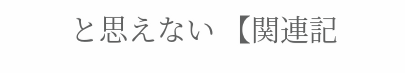と思えない 【関連記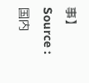事】 Source : 国内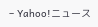– Yahoo!ニュース